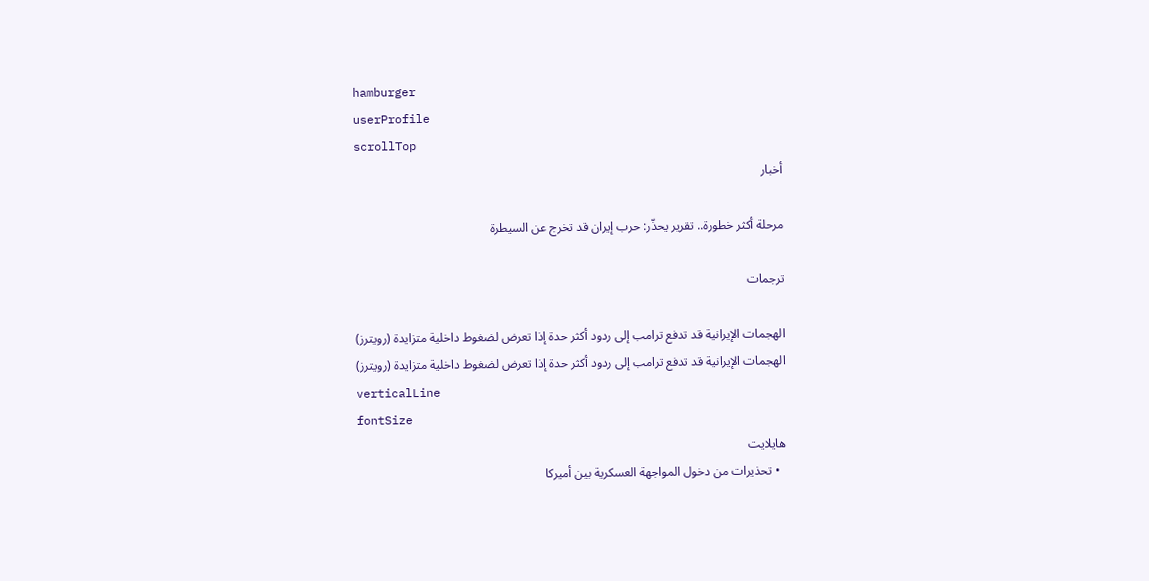hamburger
userProfile
scrollTop
أخبار

مرحلة أكثر خطورة.. تقرير يحذّر: حرب إيران قد تخرج عن السيطرة

ترجمات

الهجمات الإيرانية قد تدفع ترامب إلى ردود أكثر حدة إذا تعرض لضغوط داخلية متزايدة (رويترز)
الهجمات الإيرانية قد تدفع ترامب إلى ردود أكثر حدة إذا تعرض لضغوط داخلية متزايدة (رويترز)
verticalLine
fontSize
هايلايت
  • تحذيرات من دخول المواجهة العسكرية بين أميركا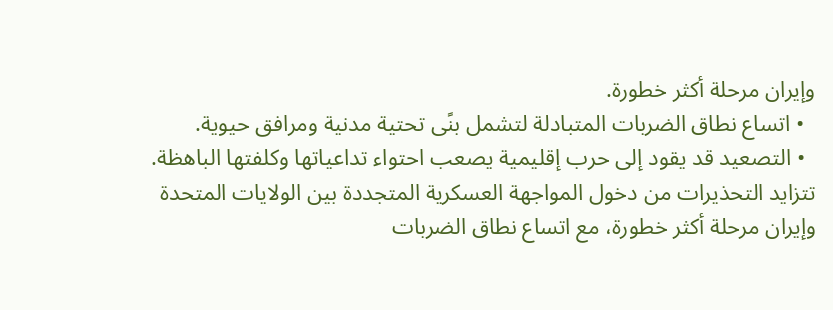وإيران مرحلة أكثر خطورة.
  • اتساع نطاق الضربات المتبادلة لتشمل بنًى تحتية مدنية ومرافق حيوية.
  • التصعيد قد يقود إلى حرب إقليمية يصعب احتواء تداعياتها وكلفتها الباهظة.
تتزايد التحذيرات من دخول المواجهة العسكرية المتجددة بين الولايات المتحدة وإيران مرحلة أكثر خطورة، مع اتساع نطاق الضربات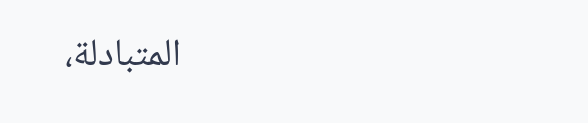المتبادلة،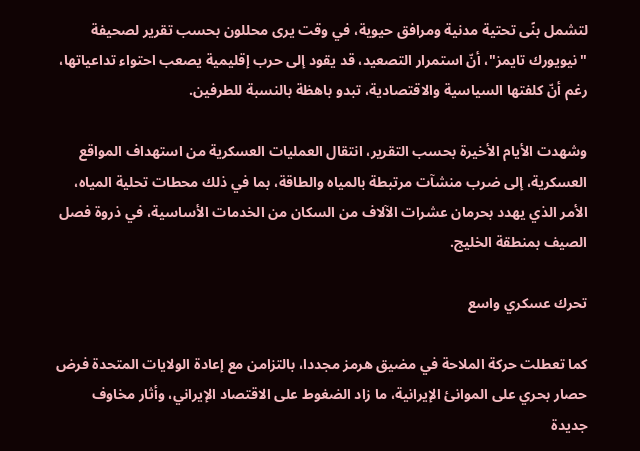لتشمل بنًى تحتية مدنية ومرافق حيوية، في وقت يرى محللون بحسب تقرير لصحيفة "نيويورك تايمز"، أنّ استمرار التصعيد، قد يقود إلى حرب إقليمية يصعب احتواء تداعياتها، رغم أنّ كلفتها السياسية والاقتصادية، تبدو باهظة بالنسبة للطرفين.

وشهدت الأيام الأخيرة بحسب التقرير، انتقال العمليات العسكرية من استهداف المواقع العسكرية، إلى ضرب منشآت مرتبطة بالمياه والطاقة، بما في ذلك محطات تحلية المياه، الأمر الذي يهدد بحرمان عشرات الآلاف من السكان من الخدمات الأساسية، في ذروة فصل الصيف بمنطقة الخليج.

تحرك عسكري واسع

كما تعطلت حركة الملاحة في مضيق هرمز مجددا، بالتزامن مع إعادة الولايات المتحدة فرض حصار بحري على الموانئ الإيرانية، ما زاد الضغوط على الاقتصاد الإيراني، وأثار مخاوف جديدة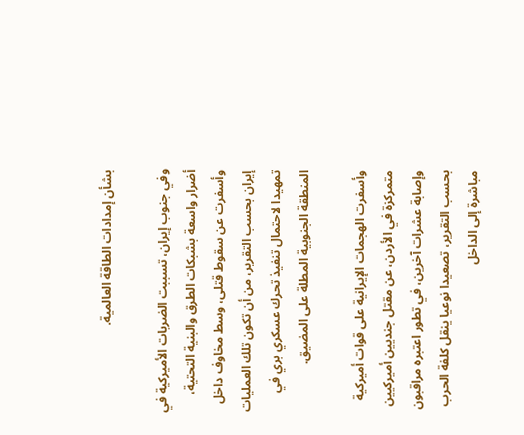بشأن إمدادات الطاقة العالمية.

وفي جنوب إيران، تسببت الضربات الأميركية في أضرار واسعة بشبكات الطرق والبنية التحتية، وأسفرت عن سقوط قتلى، وسط مخاوف داخل إيران بحسب التقرير، من أن تكون تلك العمليات تمهيدا لاحتمال تنفيذ تحرك عسكري بري في المنطقة الجنوبية المطلة على المضيق.

وأسفرت الهجمات الإيرانية على قوات أميركية متمركزة في الأردن، عن مقتل جنديين أميركيين وإصابة عشرات آخرين، في تطور اعتبره مراقبون بحسب التقرير، تصعيدا نوعيا ينقل كلفة الحرب مباشرة إلى الداخل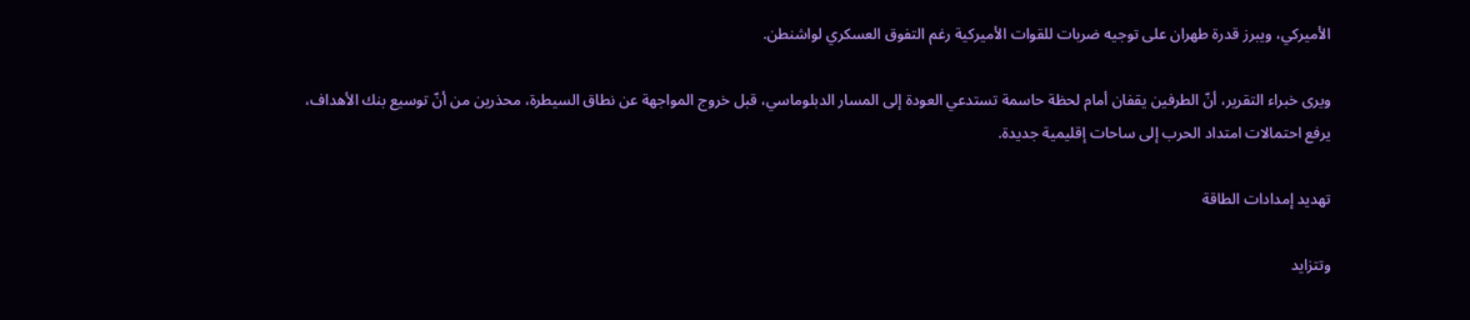الأميركي، ويبرز قدرة طهران على توجيه ضربات للقوات الأميركية رغم التفوق العسكري لواشنطن.

ويرى خبراء التقرير، أنّ الطرفين يقفان أمام لحظة حاسمة تستدعي العودة إلى المسار الدبلوماسي، قبل خروج المواجهة عن نطاق السيطرة، محذرين من أنّ توسيع بنك الأهداف، يرفع احتمالات امتداد الحرب إلى ساحات إقليمية جديدة.

تهديد إمدادات الطاقة

وتتزايد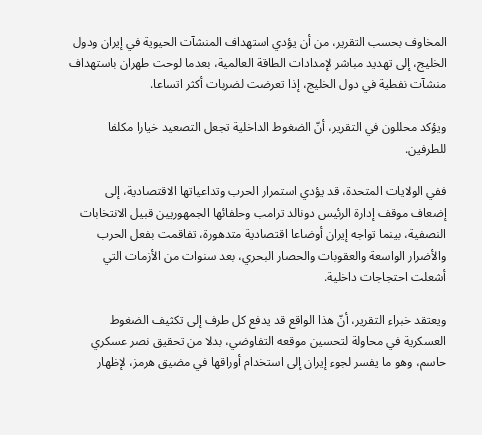المخاوف بحسب التقرير، من أن يؤدي استهداف المنشآت الحيوية في إيران ودول الخليج، إلى تهديد مباشر لإمدادات الطاقة العالمية، بعدما لوحت طهران باستهداف منشآت نفطية في دول الخليج، إذا تعرضت لضربات أكثر اتساعا.

ويؤكد محللون في التقرير، أنّ الضغوط الداخلية تجعل التصعيد خيارا مكلفا للطرفين.

ففي الولايات المتحدة، قد يؤدي استمرار الحرب وتداعياتها الاقتصادية، إلى إضعاف موقف إدارة الرئيس دونالد ترامب وحلفائها الجمهوريين قبيل الانتخابات النصفية، بينما تواجه إيران أوضاعا اقتصادية متدهورة، تفاقمت بفعل الحرب والأضرار الواسعة والعقوبات والحصار البحري، بعد سنوات من الأزمات التي أشعلت احتجاجات داخلية.

ويعتقد خبراء التقرير، أنّ هذا الواقع قد يدفع كل طرف إلى تكثيف الضغوط العسكرية في محاولة لتحسين موقعه التفاوضي، بدلا من تحقيق نصر عسكري حاسم، وهو ما يفسر لجوء إيران إلى استخدام أوراقها في مضيق هرمز، لإظهار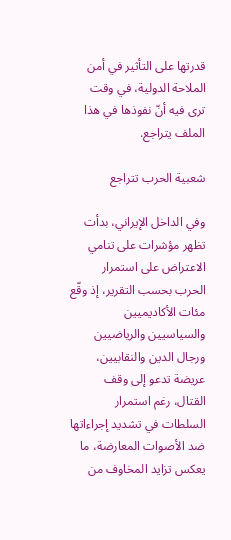قدرتها على التأثير في أمن الملاحة الدولية، في وقت ترى فيه أنّ نفوذها في هذا الملف يتراجع.

شعبية الحرب تتراجع

وفي الداخل الإيراني، بدأت تظهر مؤشرات على تنامي الاعتراض على استمرار الحرب بحسب التقرير، إذ وقّع مئات الأكاديميين والسياسيين والرياضيين ورجال الدين والنقابيين، عريضة تدعو إلى وقف القتال، رغم استمرار السلطات في تشديد إجراءاتها ضد الأصوات المعارضة، ما يعكس تزايد المخاوف من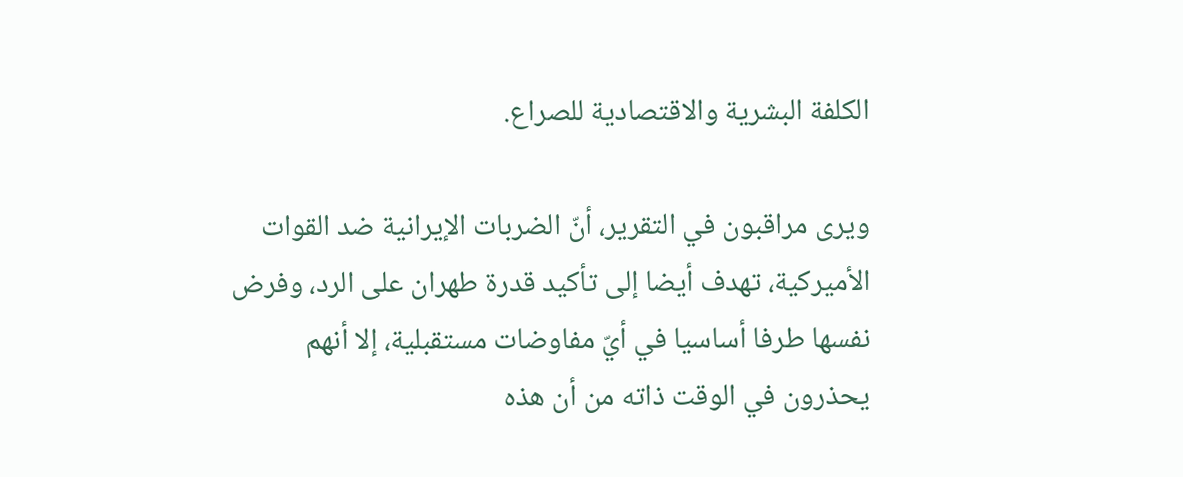الكلفة البشرية والاقتصادية للصراع.

ويرى مراقبون في التقرير، أنّ الضربات الإيرانية ضد القوات الأميركية، تهدف أيضا إلى تأكيد قدرة طهران على الرد، وفرض نفسها طرفا أساسيا في أيّ مفاوضات مستقبلية، إلا أنهم يحذرون في الوقت ذاته من أن هذه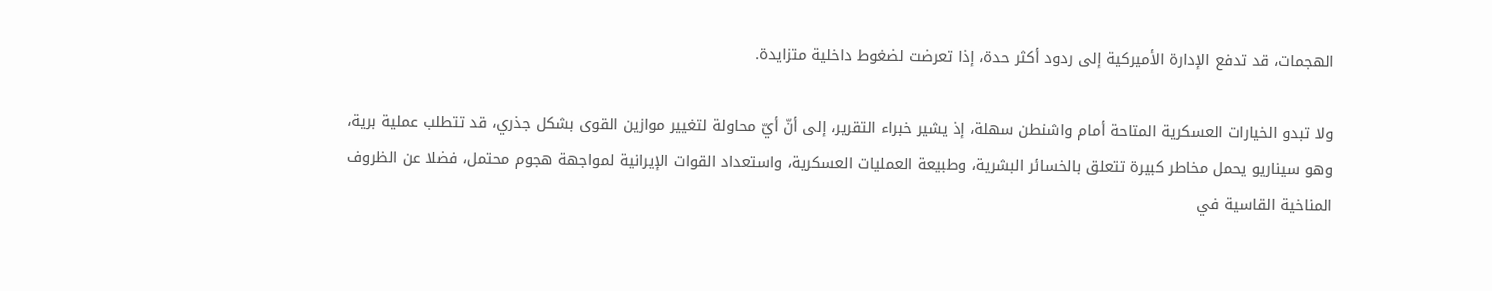الهجمات، قد تدفع الإدارة الأميركية إلى ردود أكثر حدة، إذا تعرضت لضغوط داخلية متزايدة.

ولا تبدو الخيارات العسكرية المتاحة أمام واشنطن سهلة، إذ يشير خبراء التقرير، إلى أنّ أيّ محاولة لتغيير موازين القوى بشكل جذري، قد تتطلب عملية برية، وهو سيناريو يحمل مخاطر كبيرة تتعلق بالخسائر البشرية، وطبيعة العمليات العسكرية، واستعداد القوات الإيرانية لمواجهة هجوم محتمل، فضلا عن الظروف المناخية القاسية في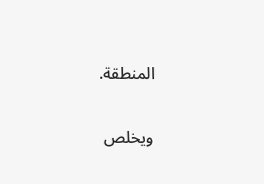المنطقة.

ويخلص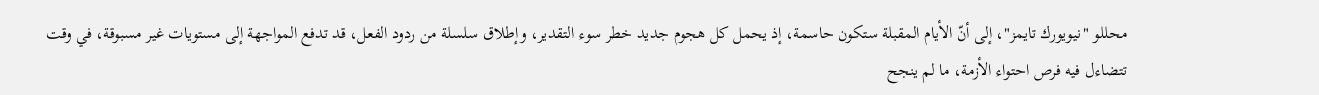محللو "نيويورك تايمز"، إلى أنّ الأيام المقبلة ستكون حاسمة، إذ يحمل كل هجوم جديد خطر سوء التقدير، وإطلاق سلسلة من ردود الفعل، قد تدفع المواجهة إلى مستويات غير مسبوقة، في وقت تتضاءل فيه فرص احتواء الأزمة، ما لم ينجح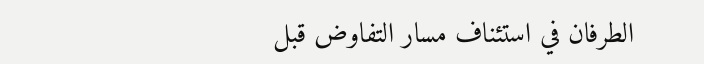الطرفان في استئناف مسار التفاوض قبل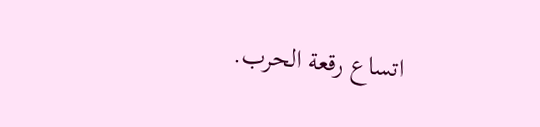اتساع رقعة الحرب.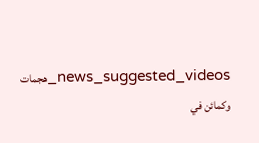news_suggested_videos_هجمات وكمائن في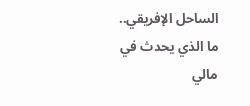الساحل الإفريقي.. ما الذي يحدث في مالي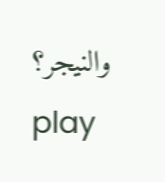والنيجر؟
play